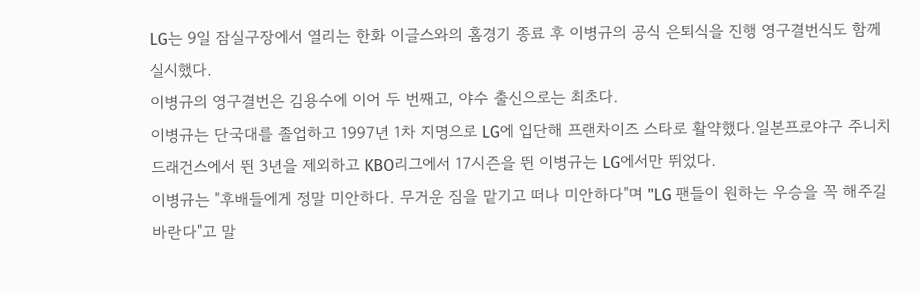LG는 9일 잠실구장에서 열리는 한화 이글스와의 홈경기 종료 후 이병규의 공식 은퇴식을 진행 영구결번식도 함께 실시했다.
이병규의 영구결번은 김용수에 이어 두 번째고, 야수 출신으로는 최초다.
이병규는 단국대를 졸업하고 1997년 1차 지명으로 LG에 입단해 프랜차이즈 스타로 활약했다.일본프로야구 주니치 드래건스에서 뛴 3년을 제외하고 KBO리그에서 17시즌을 뛴 이병규는 LG에서만 뛰었다.
이병규는 "후배들에게 정말 미안하다. 무거운 짐을 맡기고 떠나 미안하다"며 "LG 팬들이 원하는 우승을 꼭 해주길 바란다"고 말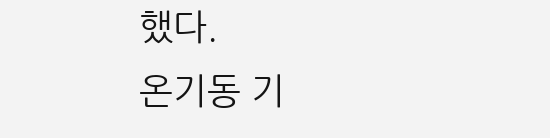했다.
온기동 기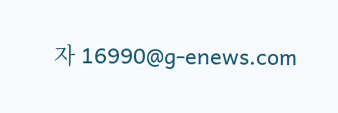자 16990@g-enews.com